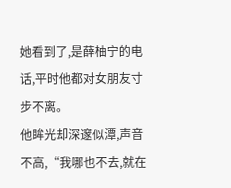她看到了,是薛柚宁的电话,平时他都对女朋友寸步不离。
他眸光却深邃似潭,声音不高,“我哪也不去,就在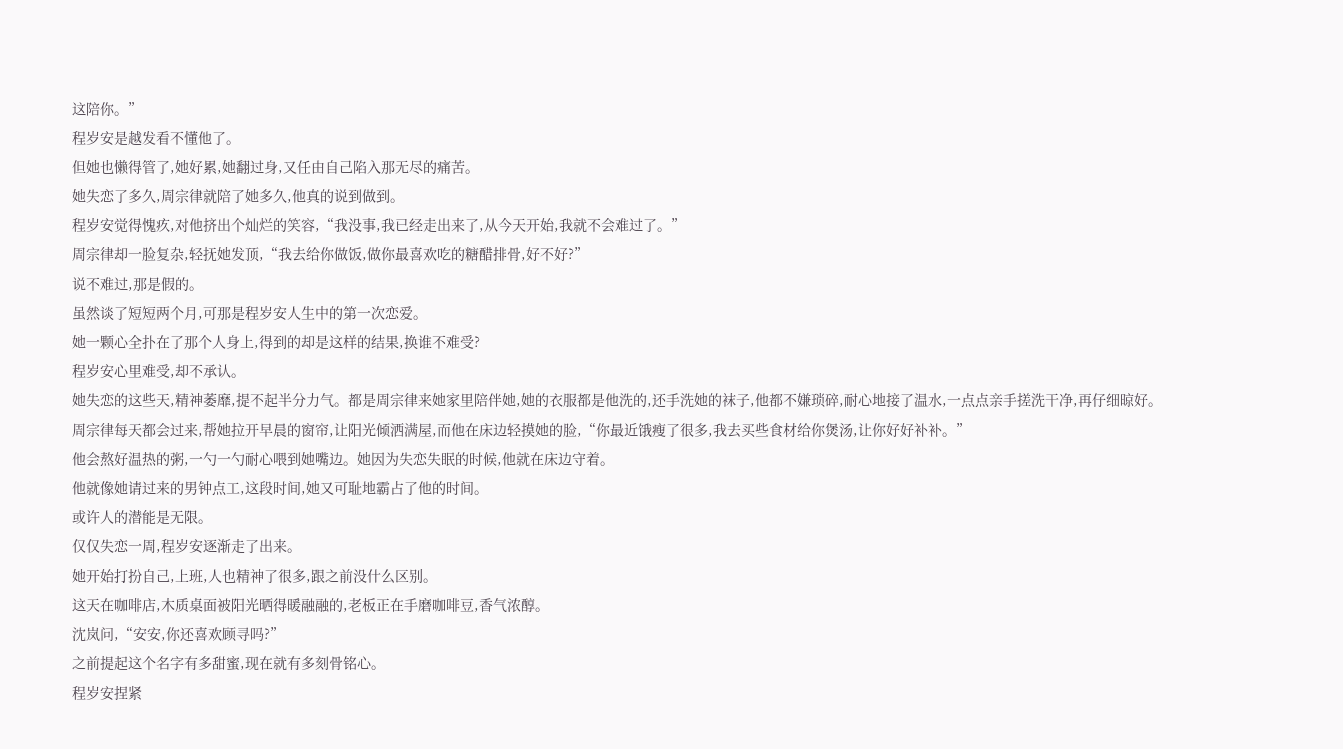这陪你。”
程岁安是越发看不懂他了。
但她也懒得管了,她好累,她翻过身,又任由自己陷入那无尽的痛苦。
她失恋了多久,周宗律就陪了她多久,他真的说到做到。
程岁安觉得愧疚,对他挤出个灿烂的笑容,“我没事,我已经走出来了,从今天开始,我就不会难过了。”
周宗律却一脸复杂,轻抚她发顶,“我去给你做饭,做你最喜欢吃的糖醋排骨,好不好?”
说不难过,那是假的。
虽然谈了短短两个月,可那是程岁安人生中的第一次恋爱。
她一颗心全扑在了那个人身上,得到的却是这样的结果,换谁不难受?
程岁安心里难受,却不承认。
她失恋的这些天,精神萎靡,提不起半分力气。都是周宗律来她家里陪伴她,她的衣服都是他洗的,还手洗她的袜子,他都不嫌琐碎,耐心地接了温水,一点点亲手搓洗干净,再仔细晾好。
周宗律每天都会过来,帮她拉开早晨的窗帘,让阳光倾洒满屋,而他在床边轻摸她的脸,“你最近饿瘦了很多,我去买些食材给你煲汤,让你好好补补。”
他会熬好温热的粥,一勺一勺耐心喂到她嘴边。她因为失恋失眠的时候,他就在床边守着。
他就像她请过来的男钟点工,这段时间,她又可耻地霸占了他的时间。
或许人的潜能是无限。
仅仅失恋一周,程岁安逐渐走了出来。
她开始打扮自己,上班,人也精神了很多,跟之前没什么区别。
这天在咖啡店,木质桌面被阳光晒得暖融融的,老板正在手磨咖啡豆,香气浓醇。
沈岚问,“安安,你还喜欢顾寻吗?”
之前提起这个名字有多甜蜜,现在就有多刻骨铭心。
程岁安捏紧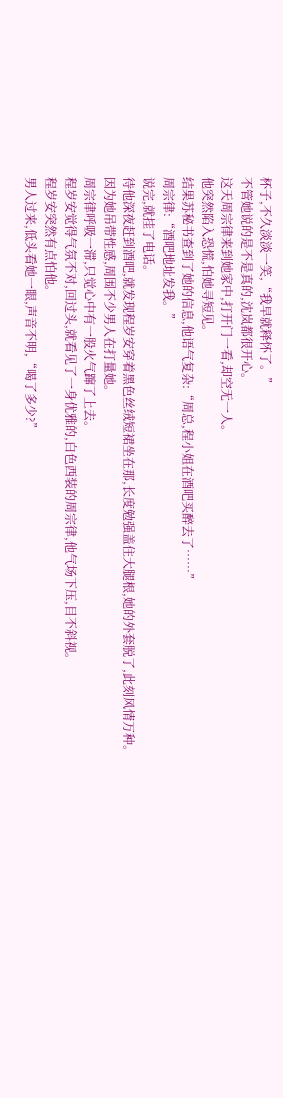杯子,不久淡淡一笑,“我早就释怀了。”
不管她说的是不是真的,沈岚都很开心。
这天周宗律来到她家中,打开门一看,却空无一人。
他突然陷入恐慌,怕她寻短见。
结果苏秘书查到了她的信息,他语气复杂:“周总,程小姐在酒吧买醉去了……”
周宗律:“酒吧地址发我。”
说完,就挂了电话。
待他深夜赶到酒吧,就发现程岁安穿着黑色丝绒短裙坐在那,长度勉强盖住大腿根,她的外套脱了,此刻风情万种。
因为她吊带性感,周围不少男人在打量她。
周宗律呼吸一滞,只觉心中有一股火气蹿了上去。
程岁安觉得气氛不对,回过头,就看见了一身优雅的,白色西装的周宗律,他气场下压,目不斜视。
程岁安突然有点怕他。
男人过来,低头看她一眼,声音不明,“喝了多少?”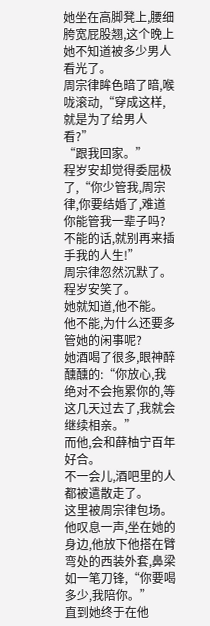她坐在高脚凳上,腰细胯宽屁股翘,这个晚上她不知道被多少男人看光了。
周宗律眸色暗了暗,喉咙滚动,“穿成这样,就是为了给男人看?”
“跟我回家。”
程岁安却觉得委屈极了,“你少管我,周宗律,你要结婚了,难道你能管我一辈子吗?不能的话,就别再来插手我的人生!”
周宗律忽然沉默了。
程岁安笑了。
她就知道,他不能。
他不能,为什么还要多管她的闲事呢?
她酒喝了很多,眼神醉醺醺的:“你放心,我绝对不会拖累你的,等这几天过去了,我就会继续相亲。”
而他,会和薛柚宁百年好合。
不一会儿,酒吧里的人都被遣散走了。
这里被周宗律包场。
他叹息一声,坐在她的身边,他放下他搭在臂弯处的西装外套,鼻梁如一笔刀锋,“你要喝多少,我陪你。”
直到她终于在他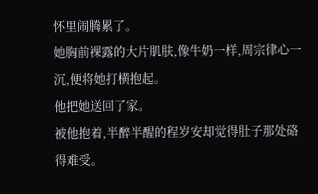怀里闹腾累了。
她胸前裸露的大片肌肤,像牛奶一样,周宗律心一沉,便将她打横抱起。
他把她送回了家。
被他抱着,半醉半醒的程岁安却觉得肚子那处硌得难受。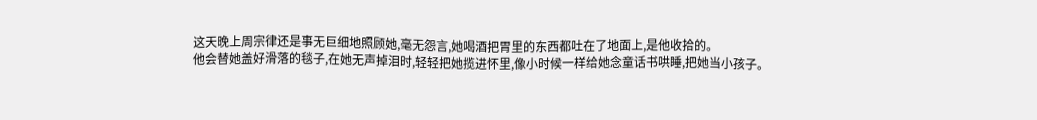这天晚上周宗律还是事无巨细地照顾她,毫无怨言,她喝酒把胃里的东西都吐在了地面上,是他收拾的。
他会替她盖好滑落的毯子,在她无声掉泪时,轻轻把她揽进怀里,像小时候一样给她念童话书哄睡,把她当小孩子。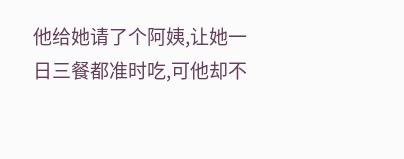他给她请了个阿姨,让她一日三餐都准时吃,可他却不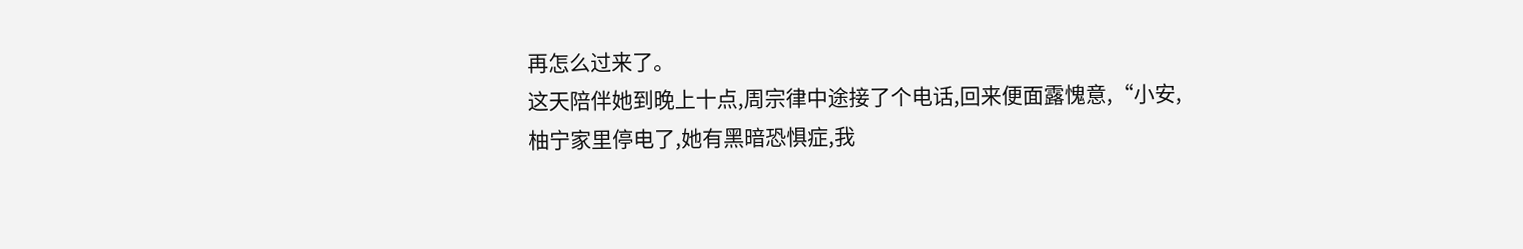再怎么过来了。
这天陪伴她到晚上十点,周宗律中途接了个电话,回来便面露愧意,“小安,柚宁家里停电了,她有黑暗恐惧症,我